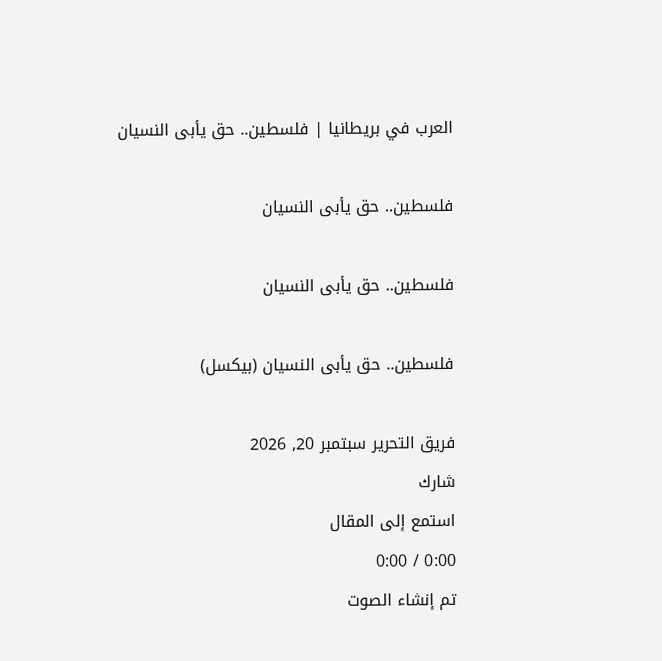العرب في بريطانيا | فلسطين.. حق يأبى النسيان

فلسطين.. حق يأبى النسيان

فلسطين.. حق يأبى النسيان

فلسطين.. حق يأبى النسيان (بيكسل)

فريق التحرير سبتمبر 20, 2026
شارك
استمع إلى المقال
0:00 / 0:00
تم إنشاء الصوت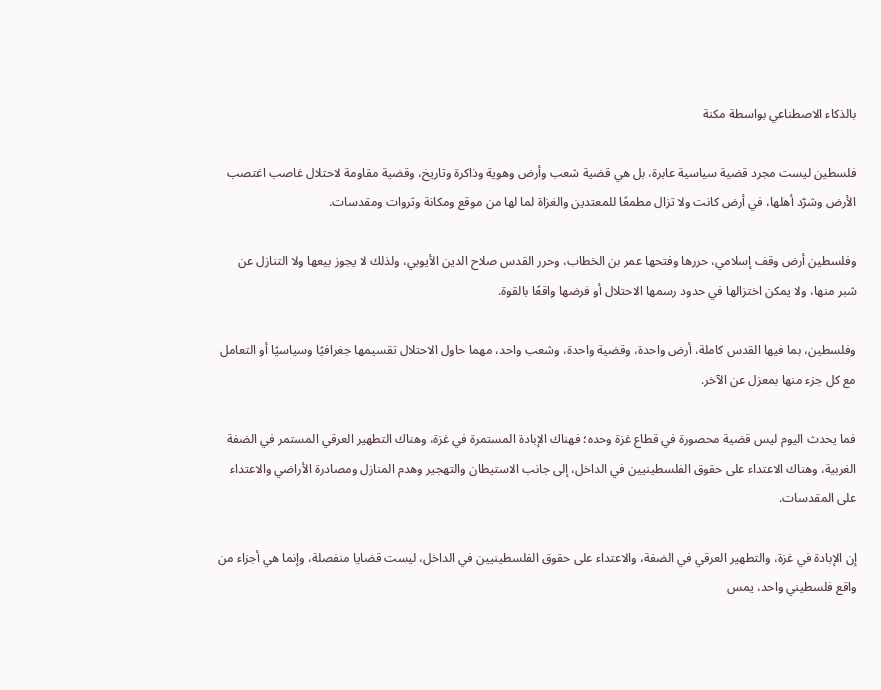بالذكاء الاصطناعي بواسطة مكنة

فلسطين ليست مجرد قضية سياسية عابرة، بل هي قضية شعب وأرض وهوية وذاكرة وتاريخ، وقضية مقاومة لاحتلال غاصب اغتصب الأرض وشرّد أهلها، في أرض كانت ولا تزال مطمعًا للمعتدين والغزاة لما لها من موقع ومكانة وثروات ومقدسات.

وفلسطين أرض وقف إسلامي، حررها وفتحها عمر بن الخطاب، وحرر القدس صلاح الدين الأيوبي، ولذلك لا يجوز بيعها ولا التنازل عن شبر منها، ولا يمكن اختزالها في حدود رسمها الاحتلال أو فرضها واقعًا بالقوة.

وفلسطين، بما فيها القدس كاملة، أرض واحدة، وقضية واحدة، وشعب واحد، مهما حاول الاحتلال تقسيمها جغرافيًا وسياسيًا أو التعامل مع كل جزء منها بمعزل عن الآخر.

فما يحدث اليوم ليس قضية محصورة في قطاع غزة وحده؛ فهناك الإبادة المستمرة في غزة، وهناك التطهير العرقي المستمر في الضفة الغربية، وهناك الاعتداء على حقوق الفلسطينيين في الداخل، إلى جانب الاستيطان والتهجير وهدم المنازل ومصادرة الأراضي والاعتداء على المقدسات.

إن الإبادة في غزة، والتطهير العرقي في الضفة، والاعتداء على حقوق الفلسطينيين في الداخل، ليست قضايا منفصلة، وإنما هي أجزاء من واقع فلسطيني واحد، يمس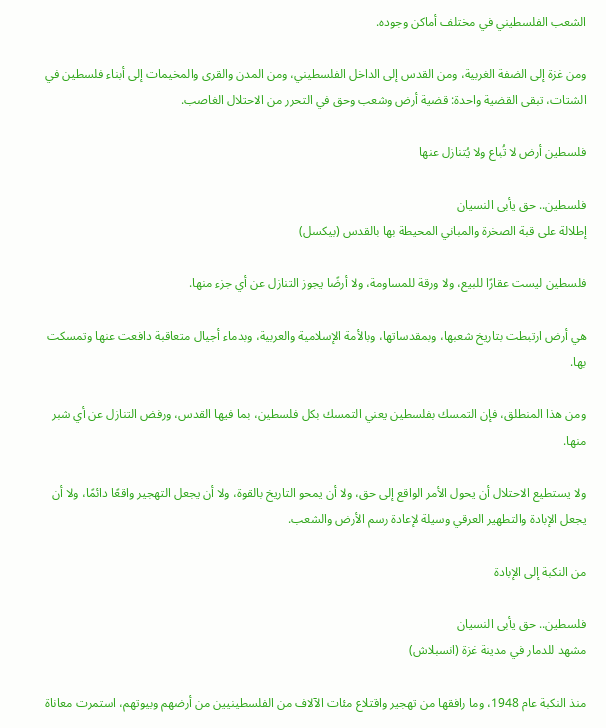الشعب الفلسطيني في مختلف أماكن وجوده.

ومن غزة إلى الضفة الغربية، ومن القدس إلى الداخل الفلسطيني، ومن المدن والقرى والمخيمات إلى أبناء فلسطين في الشتات، تبقى القضية واحدة: قضية أرض وشعب وحق في التحرر من الاحتلال الغاصب.

فلسطين أرض لا تُباع ولا يُتنازل عنها

فلسطين.. حق يأبى النسيان
إطلالة على قبة الصخرة والمباني المحيطة بها بالقدس (بيكسل)

فلسطين ليست عقارًا للبيع، ولا ورقة للمساومة، ولا أرضًا يجوز التنازل عن أي جزء منها.

هي أرض ارتبطت بتاريخ شعبها، وبمقدساتها، وبالأمة الإسلامية والعربية، وبدماء أجيال متعاقبة دافعت عنها وتمسكت بها.

ومن هذا المنطلق، فإن التمسك بفلسطين يعني التمسك بكل فلسطين، بما فيها القدس، ورفض التنازل عن أي شبر منها.

ولا يستطيع الاحتلال أن يحول الأمر الواقع إلى حق، ولا أن يمحو التاريخ بالقوة، ولا أن يجعل التهجير واقعًا دائمًا، ولا أن يجعل الإبادة والتطهير العرقي وسيلة لإعادة رسم الأرض والشعب.

من النكبة إلى الإبادة

فلسطين.. حق يأبى النسيان
مشهد للدمار في مدينة غزة (انسبلاش)

منذ النكبة عام 1948، وما رافقها من تهجير واقتلاع مئات الآلاف من الفلسطينيين من أرضهم وبيوتهم، استمرت معاناة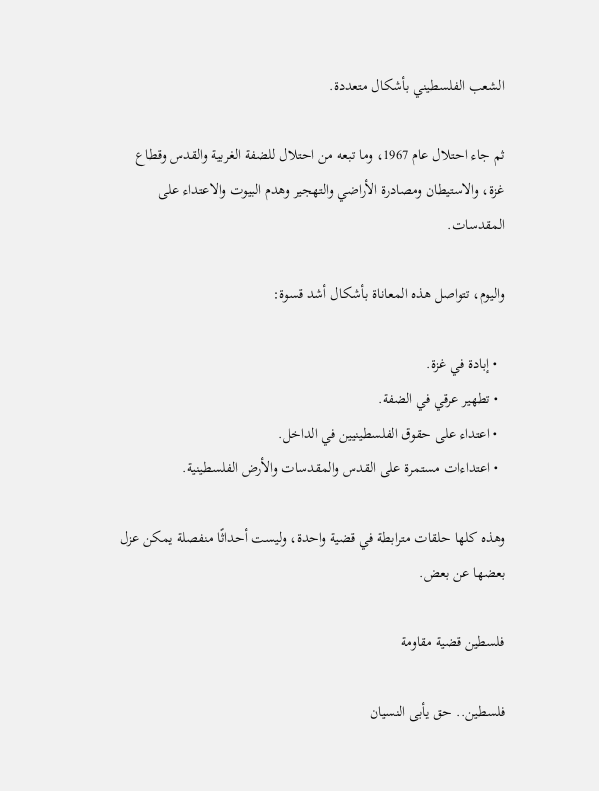الشعب الفلسطيني بأشكال متعددة.

ثم جاء احتلال عام 1967، وما تبعه من احتلال للضفة الغربية والقدس وقطاع غزة، والاستيطان ومصادرة الأراضي والتهجير وهدم البيوت والاعتداء على المقدسات.

واليوم، تتواصل هذه المعاناة بأشكال أشد قسوة:

  • إبادة في غزة.
  • تطهير عرقي في الضفة.
  • اعتداء على حقوق الفلسطينيين في الداخل.
  • اعتداءات مستمرة على القدس والمقدسات والأرض الفلسطينية.

وهذه كلها حلقات مترابطة في قضية واحدة، وليست أحداثًا منفصلة يمكن عزل بعضها عن بعض.

فلسطين قضية مقاومة

فلسطين.. حق يأبى النسيان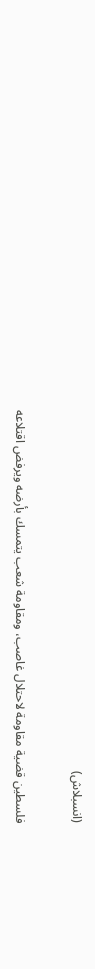(انسبلاش)

فلسطين قضية مقاومة لاحتلال غاصب، ومقاومة شعب يتمسك بأرضه ويرفض اقتلاعه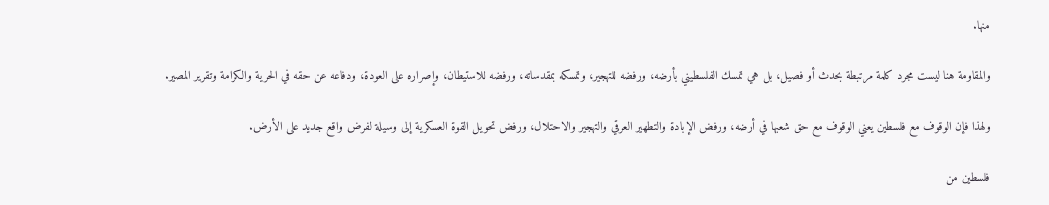منها.

والمقاومة هنا ليست مجرد كلمة مرتبطة بحدث أو فصيل، بل هي تمسك الفلسطيني بأرضه، ورفضه للتهجير، وتمسكه بمقدساته، ورفضه للاستيطان، وإصراره على العودة، ودفاعه عن حقه في الحرية والكرامة وتقرير المصير.

ولهذا فإن الوقوف مع فلسطين يعني الوقوف مع حق شعبها في أرضه، ورفض الإبادة والتطهير العرقي والتهجير والاحتلال، ورفض تحويل القوة العسكرية إلى وسيلة لفرض واقع جديد على الأرض.

فلسطين من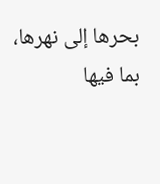بحرها إلى نهرها، بما فيها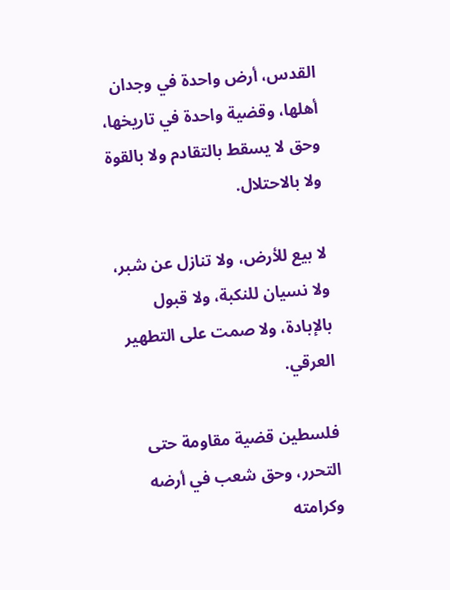القدس، أرض واحدة في وجدان أهلها، وقضية واحدة في تاريخها، وحق لا يسقط بالتقادم ولا بالقوة ولا بالاحتلال.

لا بيع للأرض، ولا تنازل عن شبر، ولا نسيان للنكبة، ولا قبول بالإبادة، ولا صمت على التطهير العرقي.

فلسطين قضية مقاومة حتى التحرر، وحق شعب في أرضه وكرامته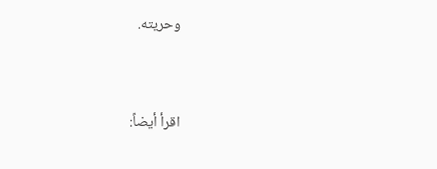وحريته.


اقرأ أيضاً: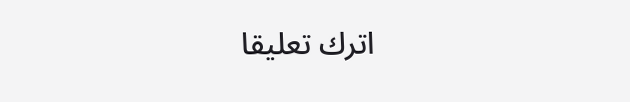اترك تعليقا